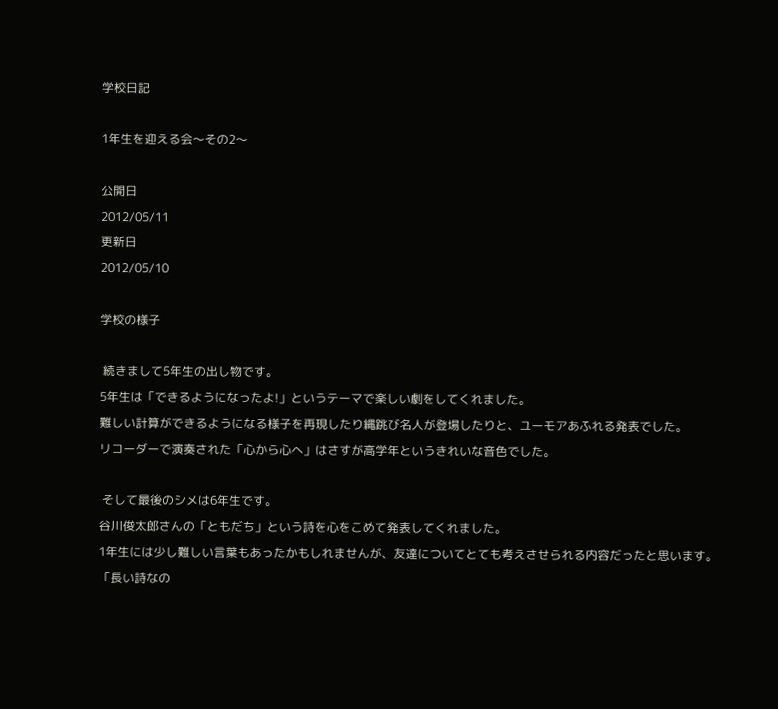学校日記

1年生を迎える会〜その2〜

公開日
2012/05/11
更新日
2012/05/10

学校の様子

 続きまして5年生の出し物です。
5年生は「できるようになったよ!」というテーマで楽しい劇をしてくれました。
難しい計算ができるようになる様子を再現したり縄跳び名人が登場したりと、ユーモアあふれる発表でした。
リコーダーで演奏された「心から心へ」はさすが高学年というきれいな音色でした。

 そして最後のシメは6年生です。
谷川俊太郎さんの「ともだち」という詩を心をこめて発表してくれました。
1年生には少し難しい言葉もあったかもしれませんが、友達についてとても考えさせられる内容だったと思います。
「長い詩なの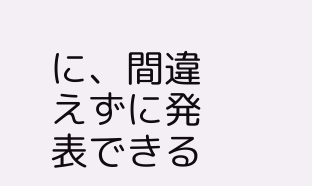に、間違えずに発表できる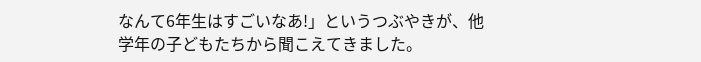なんて6年生はすごいなあ!」というつぶやきが、他学年の子どもたちから聞こえてきました。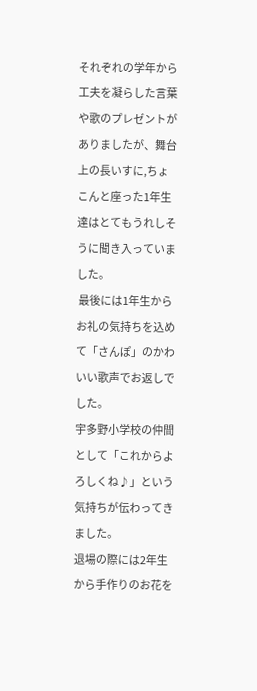それぞれの学年から工夫を凝らした言葉や歌のプレゼントがありましたが、舞台上の長いすに,ちょこんと座った1年生達はとてもうれしそうに聞き入っていました。
 最後には1年生からお礼の気持ちを込めて「さんぽ」のかわいい歌声でお返しでした。
宇多野小学校の仲間として「これからよろしくね♪」という気持ちが伝わってきました。
退場の際には2年生から手作りのお花を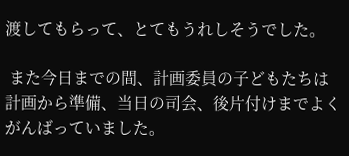渡してもらって、とてもうれしそうでした。

 また今日までの間、計画委員の子どもたちは計画から準備、当日の司会、後片付けまでよくがんばっていました。